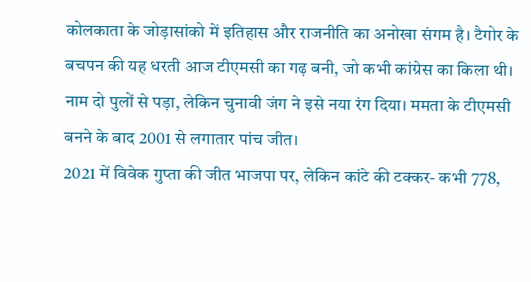कोलकाता के जोड़ासांको में इतिहास और राजनीति का अनोखा संगम है। टैगोर के बचपन की यह धरती आज टीएमसी का गढ़ बनी, जो कभी कांग्रेस का किला थी। नाम दो पुलों से पड़ा, लेकिन चुनावी जंग ने इसे नया रंग दिया। ममता के टीएमसी बनने के बाद 2001 से लगातार पांच जीत।
2021 में विवेक गुप्ता की जीत भाजपा पर, लेकिन कांटे की टक्कर- कभी 778,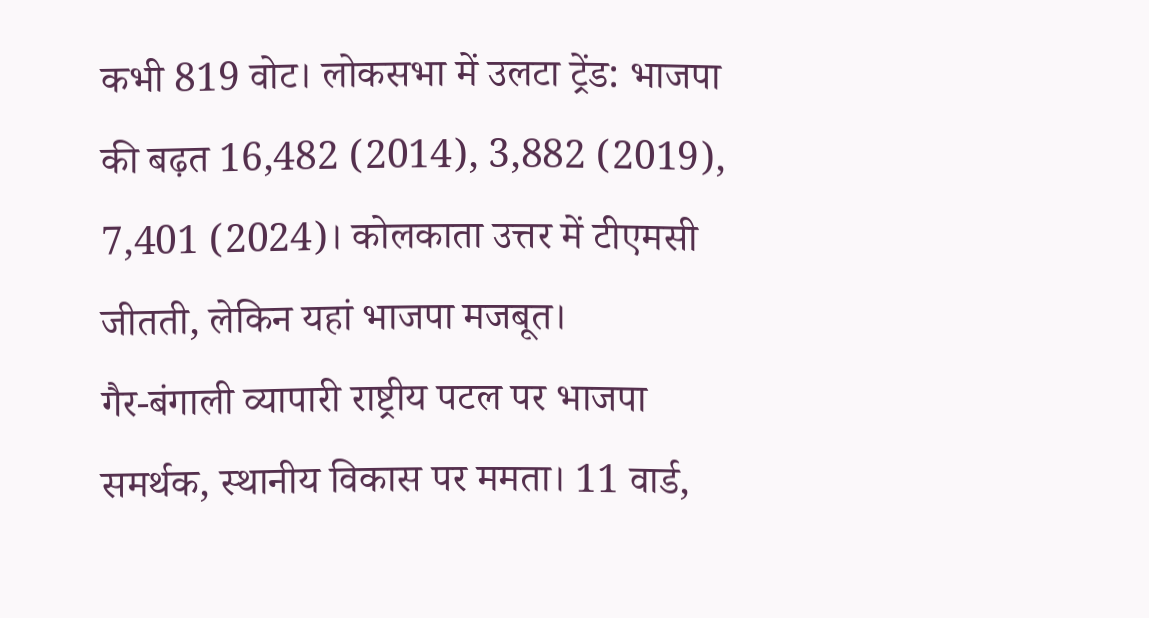कभी 819 वोट। लोकसभा में उलटा ट्रेंड: भाजपा की बढ़त 16,482 (2014), 3,882 (2019), 7,401 (2024)। कोलकाता उत्तर में टीएमसी जीतती, लेकिन यहां भाजपा मजबूत।
गैर-बंगाली व्यापारी राष्ट्रीय पटल पर भाजपा समर्थक, स्थानीय विकास पर ममता। 11 वार्ड,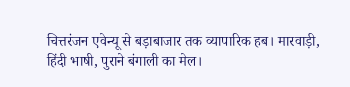चित्तरंजन एवेन्यू से बड़ाबाजार तक व्यापारिक हब। मारवाड़ी, हिंदी भाषी, पुराने बंगाली का मेल।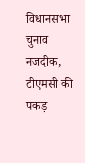विधानसभा चुनाव नजदीक, टीएमसी की पकड़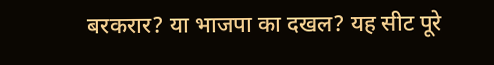बरकरार? या भाजपा का दखल? यह सीट पूरे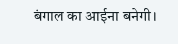बंगाल का आईना बनेगी।